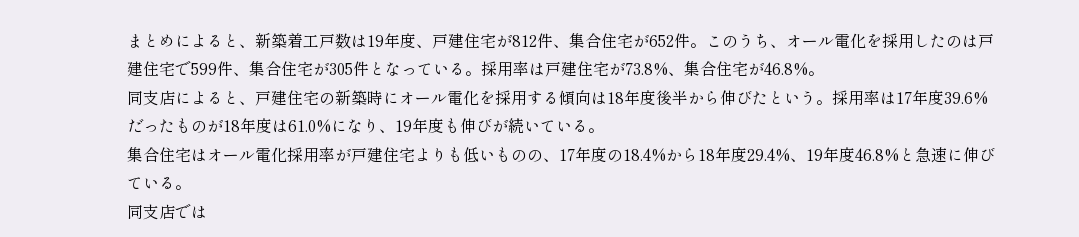まとめによると、新築着工戸数は19年度、戸建住宅が812件、集合住宅が652件。このうち、オール電化を採用したのは戸建住宅で599件、集合住宅が305件となっている。採用率は戸建住宅が73.8%、集合住宅が46.8%。
同支店によると、戸建住宅の新築時にオール電化を採用する傾向は18年度後半から伸びたという。採用率は17年度39.6%だったものが18年度は61.0%になり、19年度も伸びが続いている。
集合住宅はオール電化採用率が戸建住宅よりも低いものの、17年度の18.4%から18年度29.4%、19年度46.8%と急速に伸びている。
同支店では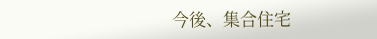今後、集合住宅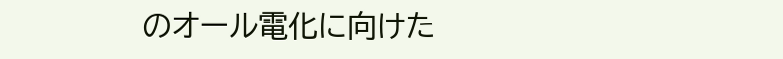のオール電化に向けた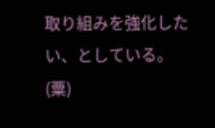取り組みを強化したい、としている。 (粟)